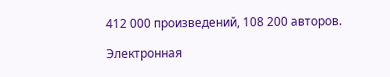412 000 произведений, 108 200 авторов.

Электронная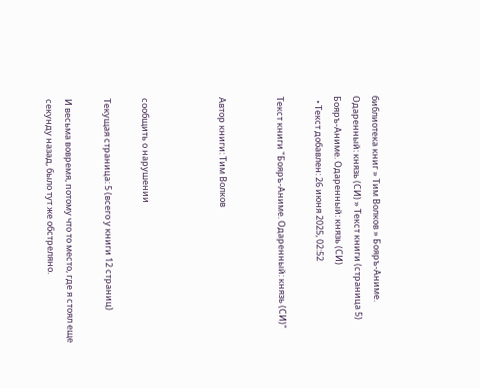библиотека книг » Тим Волков » Бояръ-Аниме. Одаренный: князь (СИ) » Текст книги (страница 5)
Бояръ-Аниме. Одаренный: князь (СИ)
  • Текст добавлен: 26 июня 2025, 02:52

Текст книги "Бояръ-Аниме. Одаренный: князь (СИ)"


Автор книги: Тим Волков



сообщить о нарушении

Текущая страница: 5 (всего у книги 12 страниц)

И весьма вовремя, потому что то место, где я стоял еще секунду назад, было тут же обстреляно.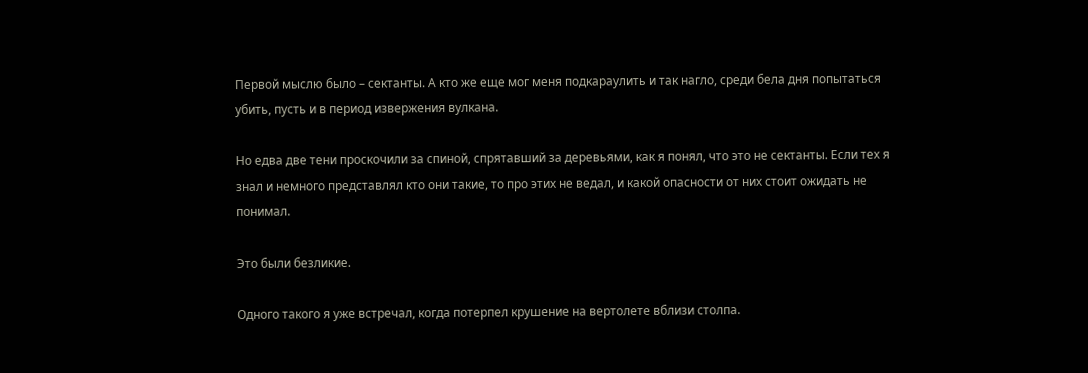Первой мыслю было – сектанты. А кто же еще мог меня подкараулить и так нагло, среди бела дня попытаться убить, пусть и в период извержения вулкана.

Но едва две тени проскочили за спиной, спрятавший за деревьями, как я понял, что это не сектанты. Если тех я знал и немного представлял кто они такие, то про этих не ведал, и какой опасности от них стоит ожидать не понимал.

Это были безликие.

Одного такого я уже встречал, когда потерпел крушение на вертолете вблизи столпа.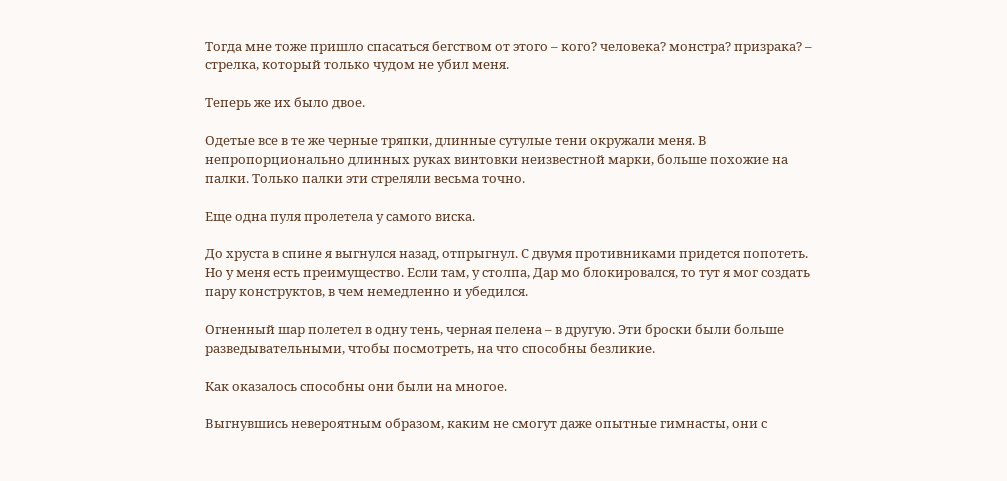Тогда мне тоже пришло спасаться бегством от этого – кого? человека? монстра? призрака? – стрелка, который только чудом не убил меня.

Теперь же их было двое.

Одетые все в те же черные тряпки, длинные сутулые тени окружали меня. В непропорционально длинных руках винтовки неизвестной марки, больше похожие на палки. Только палки эти стреляли весьма точно.

Еще одна пуля пролетела у самого виска.

До хруста в спине я выгнулся назад, отпрыгнул. С двумя противниками придется попотеть. Но у меня есть преимущество. Если там, у столпа, Дар мо блокировался, то тут я мог создать пару конструктов, в чем немедленно и убедился.

Огненный шар полетел в одну тень, черная пелена – в другую. Эти броски были больше разведывательными, чтобы посмотреть, на что способны безликие.

Как оказалось способны они были на многое.

Выгнувшись невероятным образом, каким не смогут даже опытные гимнасты, они с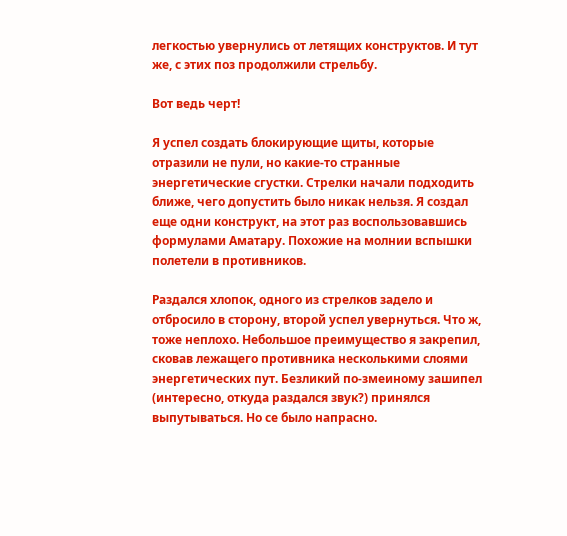легкостью увернулись от летящих конструктов. И тут же, с этих поз продолжили стрельбу.

Вот ведь черт!

Я успел создать блокирующие щиты, которые отразили не пули, но какие-то странные энергетические сгустки. Стрелки начали подходить ближе, чего допустить было никак нельзя. Я создал еще одни конструкт, на этот раз воспользовавшись формулами Аматару. Похожие на молнии вспышки полетели в противников.

Раздался хлопок, одного из стрелков задело и отбросило в сторону, второй успел увернуться. Что ж, тоже неплохо. Небольшое преимущество я закрепил, сковав лежащего противника несколькими слоями энергетических пут. Безликий по-змеиному зашипел (интересно, откуда раздался звук?) принялся выпутываться. Но се было напрасно.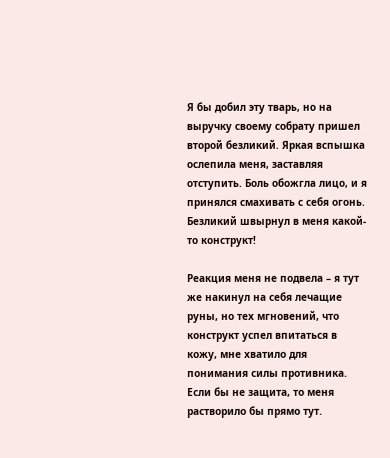Я бы добил эту тварь, но на выручку своему собрату пришел второй безликий. Яркая вспышка ослепила меня, заставляя отступить. Боль обожгла лицо, и я принялся смахивать с себя огонь. Безликий швырнул в меня какой-то конструкт!

Реакция меня не подвела – я тут же накинул на себя лечащие руны, но тех мгновений, что конструкт успел впитаться в кожу, мне хватило для понимания силы противника. Если бы не защита, то меня растворило бы прямо тут.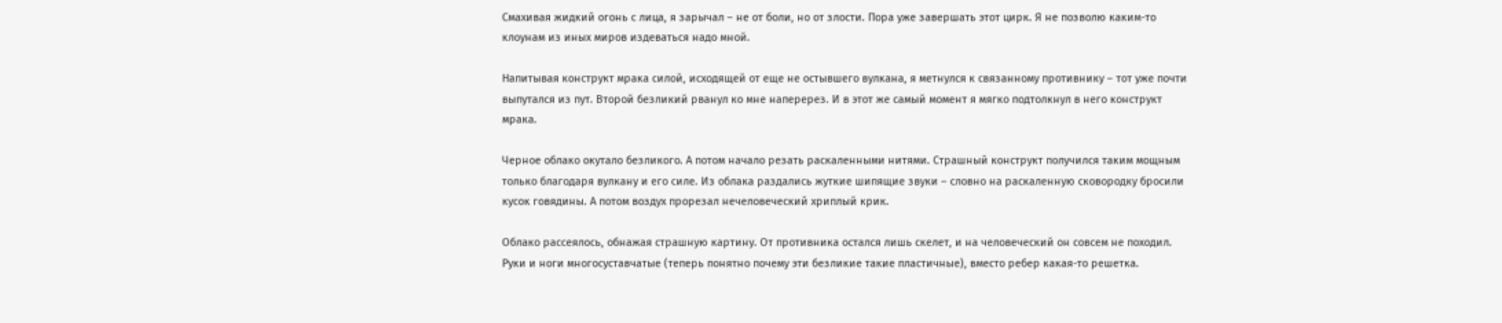Смахивая жидкий огонь с лица, я зарычал – не от боли, но от злости. Пора уже завершать этот цирк. Я не позволю каким-то клоунам из иных миров издеваться надо мной.

Напитывая конструкт мрака силой, исходящей от еще не остывшего вулкана, я метнулся к связанному противнику – тот уже почти выпутался из пут. Второй безликий рванул ко мне наперерез. И в этот же самый момент я мягко подтолкнул в него конструкт мрака.

Черное облако окутало безликого. А потом начало резать раскаленными нитями. Страшный конструкт получился таким мощным только благодаря вулкану и его силе. Из облака раздались жуткие шипящие звуки – словно на раскаленную сковородку бросили кусок говядины. А потом воздух прорезал нечеловеческий хриплый крик.

Облако рассеялось, обнажая страшную картину. От противника остался лишь скелет, и на человеческий он совсем не походил. Руки и ноги многосуставчатые (теперь понятно почему эти безликие такие пластичные), вместо ребер какая-то решетка.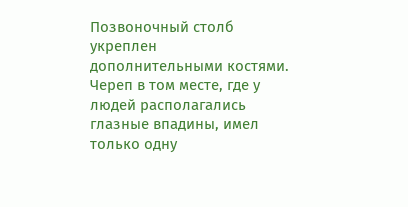Позвоночный столб укреплен дополнительными костями. Череп в том месте, где у людей располагались глазные впадины, имел только одну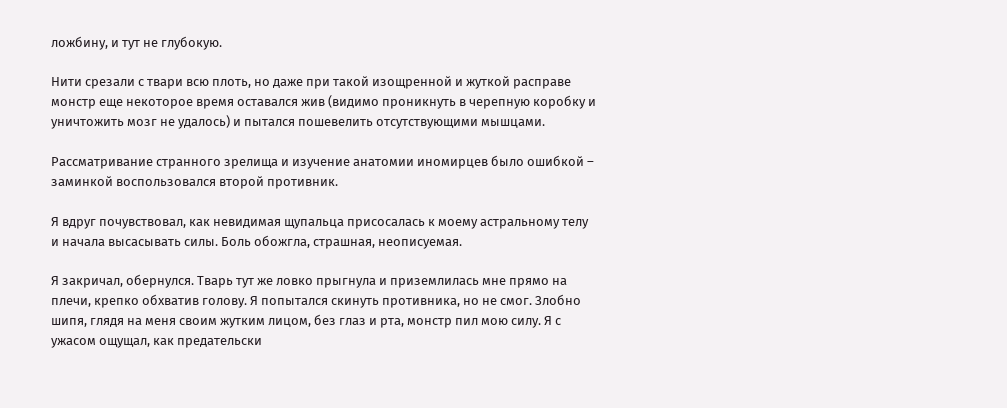ложбину, и тут не глубокую.

Нити срезали с твари всю плоть, но даже при такой изощренной и жуткой расправе монстр еще некоторое время оставался жив (видимо проникнуть в черепную коробку и уничтожить мозг не удалось) и пытался пошевелить отсутствующими мышцами.

Рассматривание странного зрелища и изучение анатомии иномирцев было ошибкой – заминкой воспользовался второй противник.

Я вдруг почувствовал, как невидимая щупальца присосалась к моему астральному телу и начала высасывать силы. Боль обожгла, страшная, неописуемая.

Я закричал, обернулся. Тварь тут же ловко прыгнула и приземлилась мне прямо на плечи, крепко обхватив голову. Я попытался скинуть противника, но не смог. Злобно шипя, глядя на меня своим жутким лицом, без глаз и рта, монстр пил мою силу. Я с ужасом ощущал, как предательски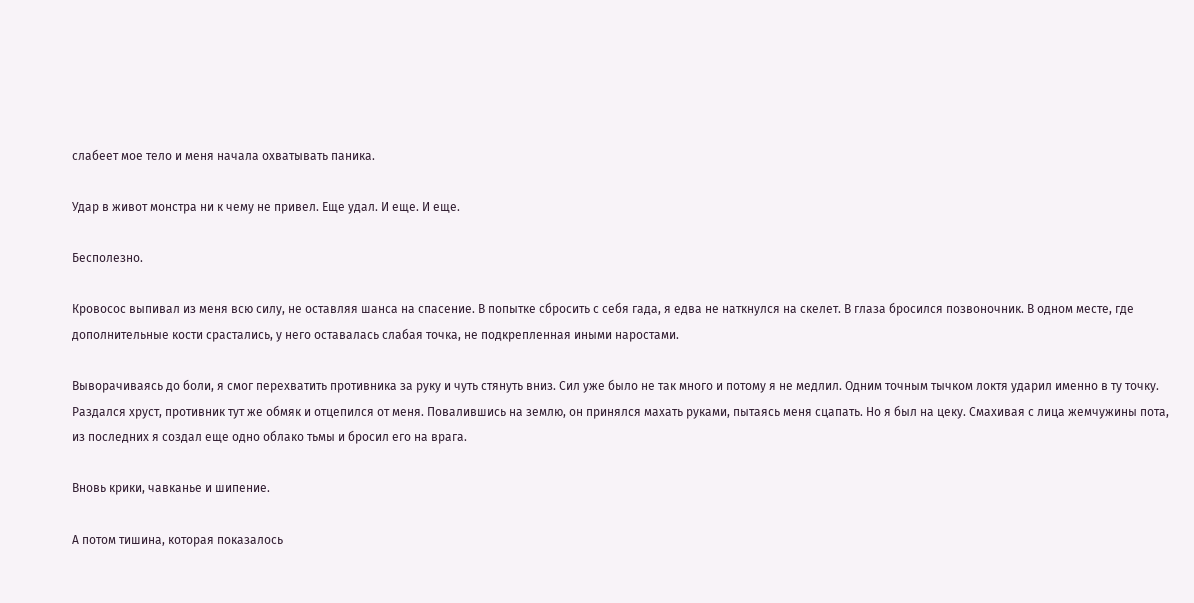слабеет мое тело и меня начала охватывать паника.

Удар в живот монстра ни к чему не привел. Еще удал. И еще. И еще.

Бесполезно.

Кровосос выпивал из меня всю силу, не оставляя шанса на спасение. В попытке сбросить с себя гада, я едва не наткнулся на скелет. В глаза бросился позвоночник. В одном месте, где дополнительные кости срастались, у него оставалась слабая точка, не подкрепленная иными наростами.

Выворачиваясь до боли, я смог перехватить противника за руку и чуть стянуть вниз. Сил уже было не так много и потому я не медлил. Одним точным тычком локтя ударил именно в ту точку. Раздался хруст, противник тут же обмяк и отцепился от меня. Повалившись на землю, он принялся махать руками, пытаясь меня сцапать. Но я был на цеку. Смахивая с лица жемчужины пота, из последних я создал еще одно облако тьмы и бросил его на врага.

Вновь крики, чавканье и шипение.

А потом тишина, которая показалось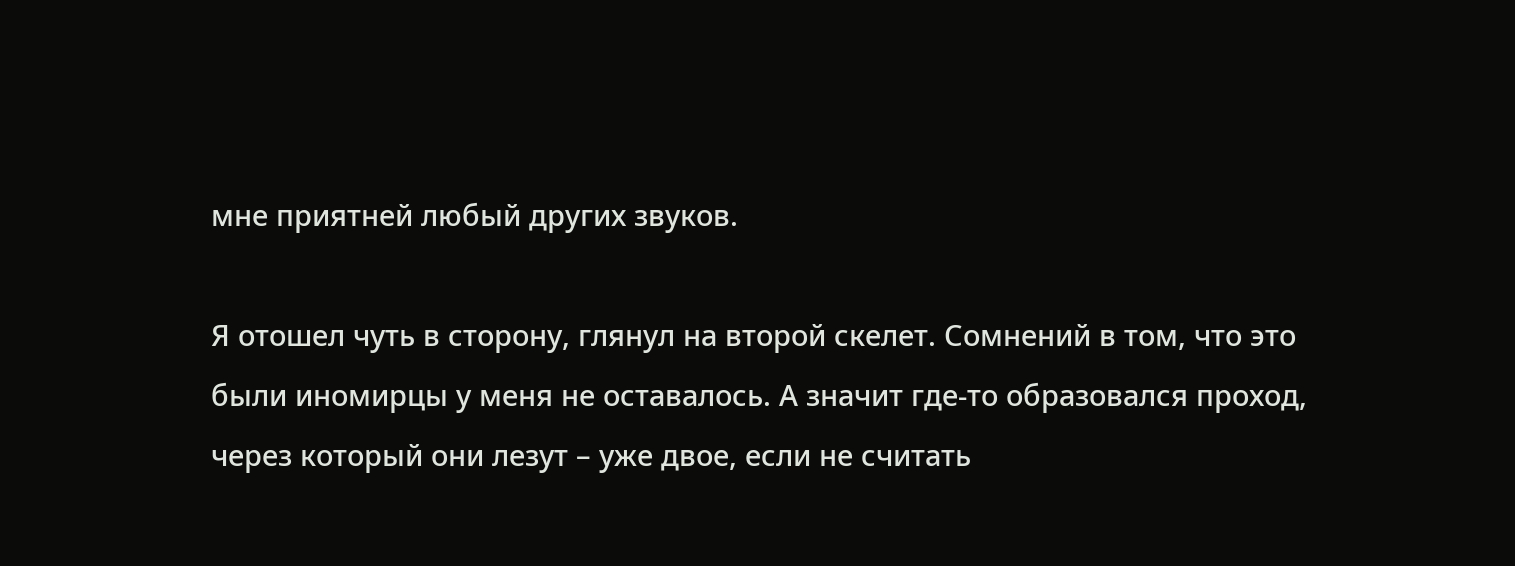мне приятней любый других звуков.

Я отошел чуть в сторону, глянул на второй скелет. Сомнений в том, что это были иномирцы у меня не оставалось. А значит где-то образовался проход, через который они лезут – уже двое, если не считать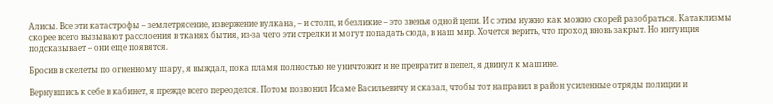Алисы. Все эти катастрофы – землетрясение, извержение вулкана, – и столп, и безликие – это звенья одной цепи. И с этим нужно как можно скорей разобраться. Катаклизмы скорее всего вызывают расслоения в тканях бытия, из-за чего эти стрелки и могут попадать сюда, в наш мир. Хочется верить, что проход вновь закрыт. Но интуиция подсказывает – они еще появятся.

Бросив в скелеты по огненному шару, я выждал, пока пламя полностью не уничтожит и не превратит в пепел, я двинул к машине.

Вернувшись к себе в кабинет, я прежде всего переоделся. Потом позвонил Исаме Васильевичу и сказал, чтобы тот направил в район усиленные отряды полиции и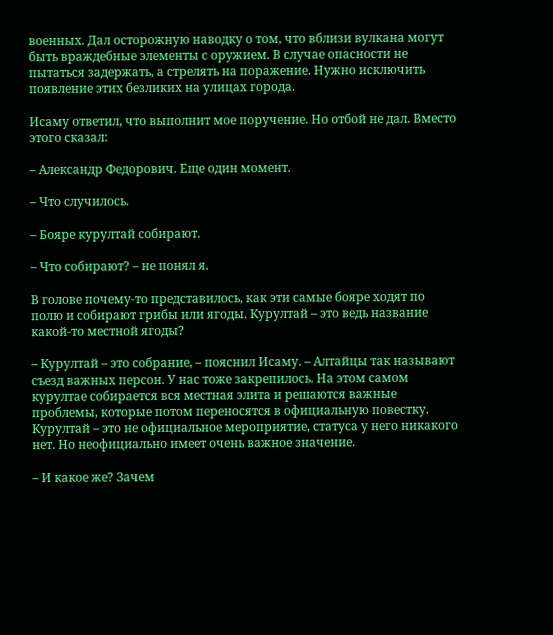военных. Дал осторожную наводку о том, что вблизи вулкана могут быть враждебные элементы с оружием. В случае опасности не пытаться задержать, а стрелять на поражение. Нужно исключить появление этих безликих на улицах города.

Исаму ответил, что выполнит мое поручение. Но отбой не дал. Вместо этого сказал:

– Александр Федорович. Еще один момент.

– Что случилось.

– Бояре курултай собирают.

– Что собирают? – не понял я.

В голове почему-то представилось, как эти самые бояре ходят по полю и собирают грибы или ягоды. Курултай – это ведь название какой-то местной ягоды?

– Курултай – это собрание, – пояснил Исаму. – Алтайцы так называют съезд важных персон. У нас тоже закрепилось. На этом самом курултае собирается вся местная элита и решаются важные проблемы, которые потом переносятся в официальную повестку. Курултай – это не официальное мероприятие, статуса у него никакого нет. Но неофициально имеет очень важное значение.

– И какое же? Зачем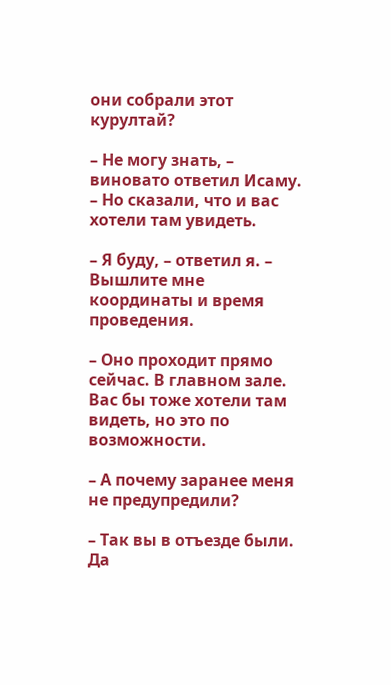они собрали этот курултай?

– Не могу знать, – виновато ответил Исаму. – Но сказали, что и вас хотели там увидеть.

– Я буду, – ответил я. – Вышлите мне координаты и время проведения.

– Оно проходит прямо сейчас. В главном зале. Вас бы тоже хотели там видеть, но это по возможности.

– А почему заранее меня не предупредили?

– Так вы в отъезде были. Да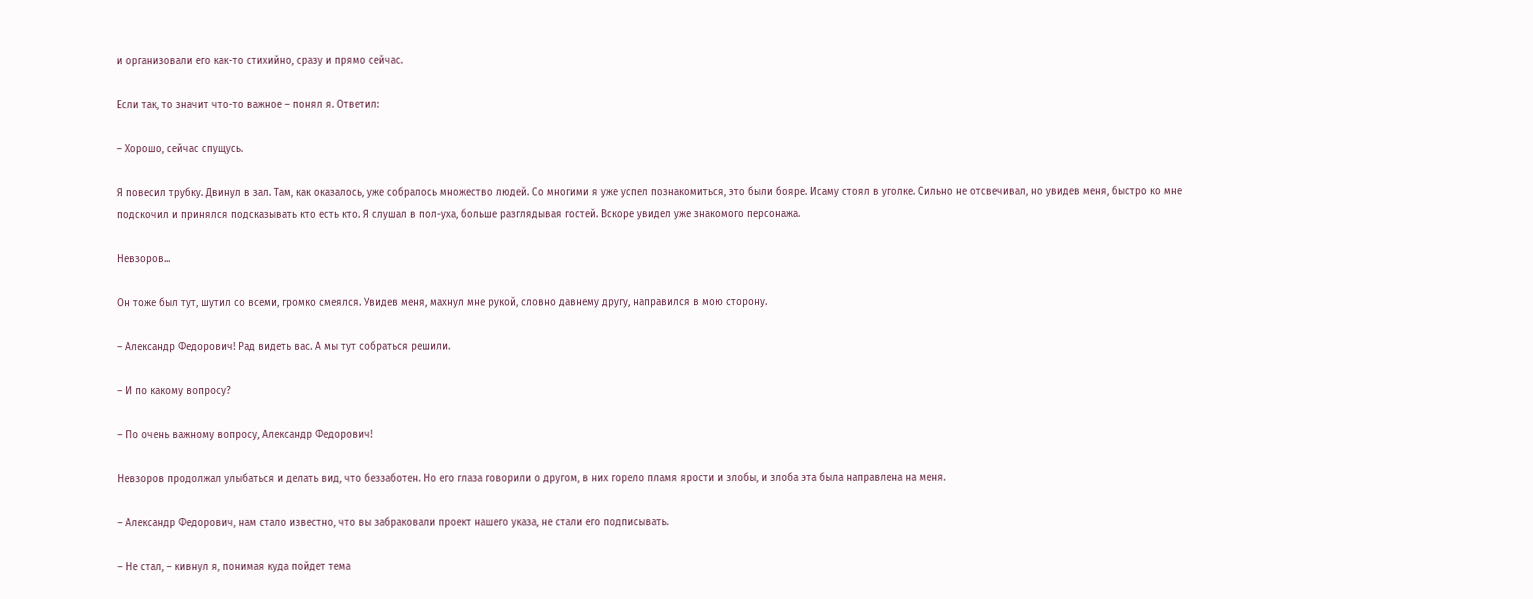и организовали его как-то стихийно, сразу и прямо сейчас.

Если так, то значит что-то важное – понял я. Ответил:

– Хорошо, сейчас спущусь.

Я повесил трубку. Двинул в зал. Там, как оказалось, уже собралось множество людей. Со многими я уже успел познакомиться, это были бояре. Исаму стоял в уголке. Сильно не отсвечивал, но увидев меня, быстро ко мне подскочил и принялся подсказывать кто есть кто. Я слушал в пол-уха, больше разглядывая гостей. Вскоре увидел уже знакомого персонажа.

Невзоров...

Он тоже был тут, шутил со всеми, громко смеялся. Увидев меня, махнул мне рукой, словно давнему другу, направился в мою сторону.

– Александр Федорович! Рад видеть вас. А мы тут собраться решили.

– И по какому вопросу?

– По очень важному вопросу, Александр Федорович!

Невзоров продолжал улыбаться и делать вид, что беззаботен. Но его глаза говорили о другом, в них горело пламя ярости и злобы, и злоба эта была направлена на меня.

– Александр Федорович, нам стало известно, что вы забраковали проект нашего указа, не стали его подписывать.

– Не стал, – кивнул я, понимая куда пойдет тема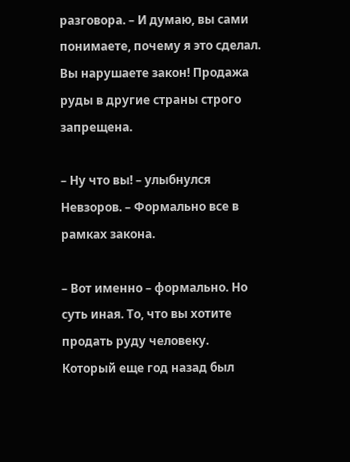разговора. – И думаю, вы сами понимаете, почему я это сделал. Вы нарушаете закон! Продажа руды в другие страны строго запрещена.

– Ну что вы! – улыбнулся Невзоров. – Формально все в рамках закона.

– Вот именно – формально. Но суть иная. То, что вы хотите продать руду человеку. Который еще год назад был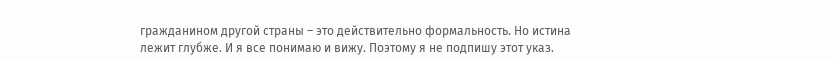гражданином другой страны – это действительно формальность. Но истина лежит глубже. И я все понимаю и вижу. Поэтому я не подпишу этот указ.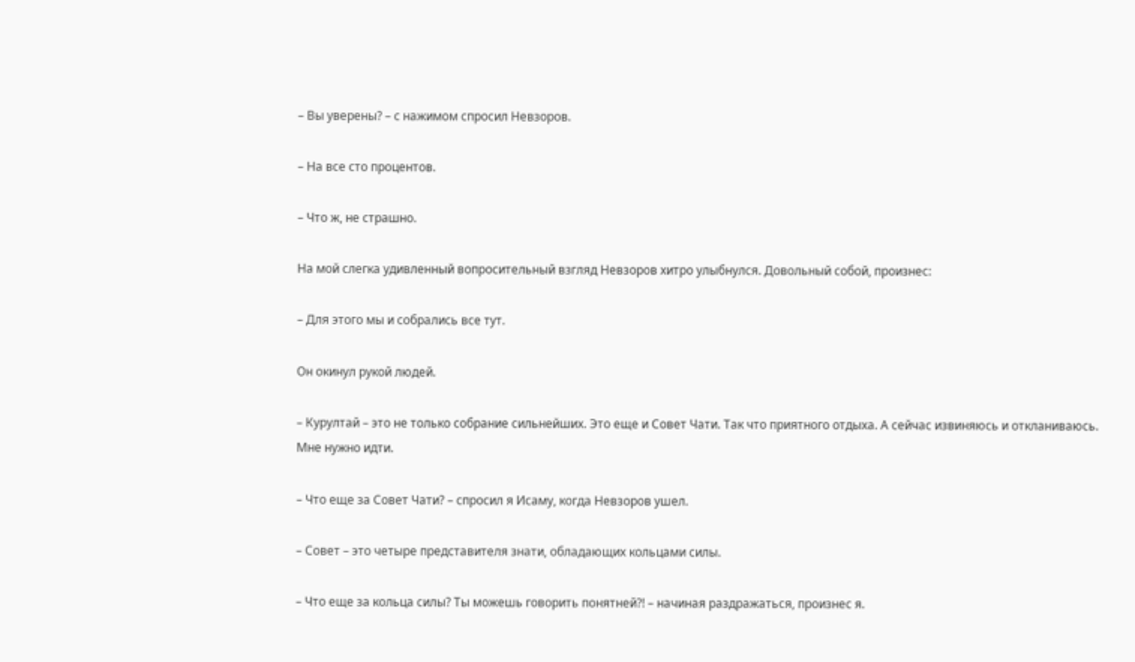– Вы уверены? – с нажимом спросил Невзоров.

– На все сто процентов.

– Что ж, не страшно.

На мой слегка удивленный вопросительный взгляд Невзоров хитро улыбнулся. Довольный собой, произнес:

– Для этого мы и собрались все тут.

Он окинул рукой людей.

– Курултай – это не только собрание сильнейших. Это еще и Совет Чати. Так что приятного отдыха. А сейчас извиняюсь и откланиваюсь. Мне нужно идти.

– Что еще за Совет Чати? – спросил я Исаму, когда Невзоров ушел.

– Совет – это четыре представителя знати, обладающих кольцами силы.

– Что еще за кольца силы? Ты можешь говорить понятней?! – начиная раздражаться, произнес я.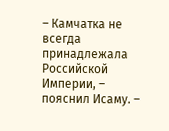– Камчатка не всегда принадлежала Российской Империи, – пояснил Исаму. –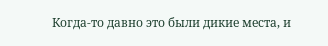Когда-то давно это были дикие места, и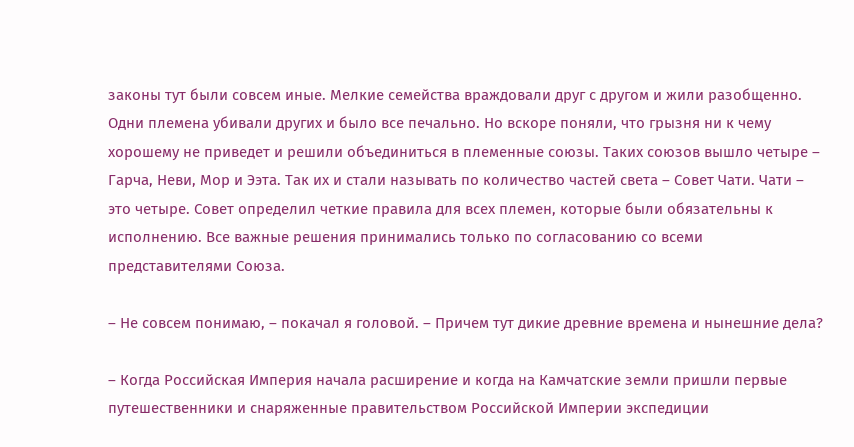законы тут были совсем иные. Мелкие семейства враждовали друг с другом и жили разобщенно. Одни племена убивали других и было все печально. Но вскоре поняли, что грызня ни к чему хорошему не приведет и решили объединиться в племенные союзы. Таких союзов вышло четыре – Гарча, Неви, Мор и Ээта. Так их и стали называть по количество частей света – Совет Чати. Чати – это четыре. Совет определил четкие правила для всех племен, которые были обязательны к исполнению. Все важные решения принимались только по согласованию со всеми представителями Союза.

– Не совсем понимаю, – покачал я головой. – Причем тут дикие древние времена и нынешние дела?

– Когда Российская Империя начала расширение и когда на Камчатские земли пришли первые путешественники и снаряженные правительством Российской Империи экспедиции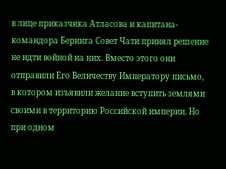в лице приказчика Атласова и капитана-командора Беринга Совет Чати принял решение не идти войной на них. Вместо этого они отправили Его Величеству Императору письмо, в котором изъявили желание вступить землями своими в территорию Российской империи. Но при одном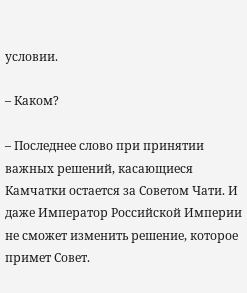условии.

– Каком?

– Последнее слово при принятии важных решений, касающиеся Камчатки остается за Советом Чати. И даже Император Российской Империи не сможет изменить решение, которое примет Совет.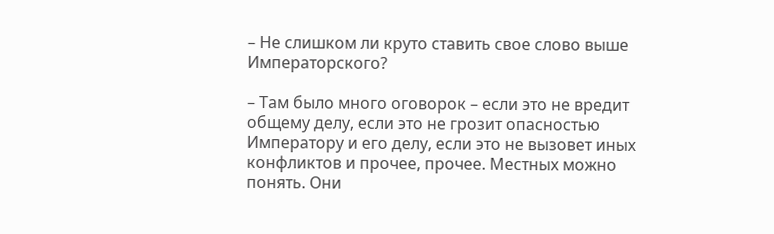– Не слишком ли круто ставить свое слово выше Императорского?

– Там было много оговорок – если это не вредит общему делу, если это не грозит опасностью Императору и его делу, если это не вызовет иных конфликтов и прочее, прочее. Местных можно понять. Они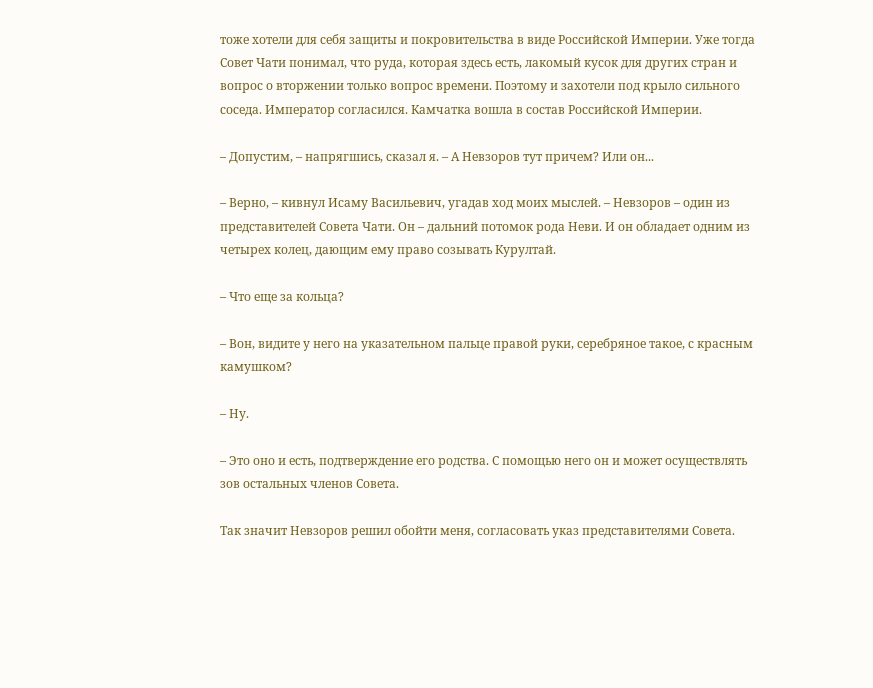тоже хотели для себя защиты и покровительства в виде Российской Империи. Уже тогда Совет Чати понимал, что руда, которая здесь есть, лакомый кусок для других стран и вопрос о вторжении только вопрос времени. Поэтому и захотели под крыло сильного соседа. Император согласился. Камчатка вошла в состав Российской Империи.

– Допустим, – напрягшись, сказал я. – А Невзоров тут причем? Или он...

– Верно, – кивнул Исаму Васильевич, угадав ход моих мыслей. – Невзоров – один из представителей Совета Чати. Он – дальний потомок рода Неви. И он обладает одним из четырех колец, дающим ему право созывать Курултай.

– Что еще за кольца?

– Вон, видите у него на указательном пальце правой руки, серебряное такое, с красным камушком?

– Ну.

– Это оно и есть, подтверждение его родства. С помощью него он и может осуществлять зов остальных членов Совета.

Так значит Невзоров решил обойти меня, согласовать указ представителями Совета.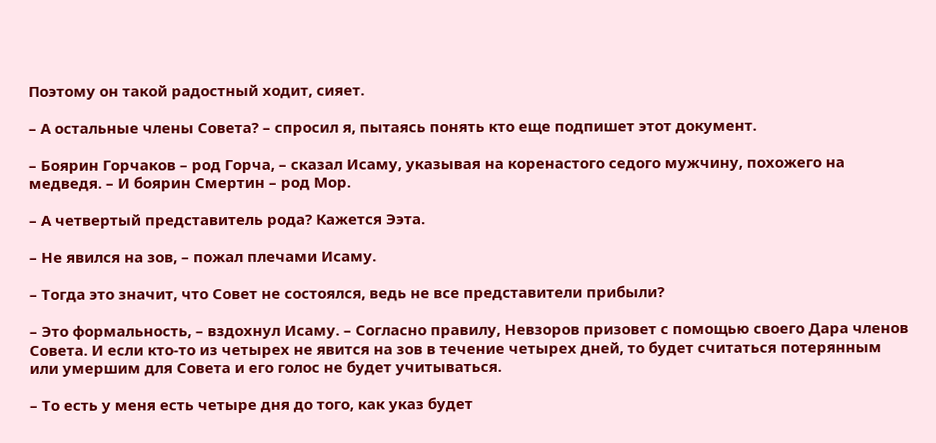Поэтому он такой радостный ходит, сияет.

– А остальные члены Совета? – спросил я, пытаясь понять кто еще подпишет этот документ.

– Боярин Горчаков – род Горча, – сказал Исаму, указывая на коренастого седого мужчину, похожего на медведя. – И боярин Смертин – род Мор.

– А четвертый представитель рода? Кажется Ээта.

– Не явился на зов, – пожал плечами Исаму.

– Тогда это значит, что Совет не состоялся, ведь не все представители прибыли?

– Это формальность, – вздохнул Исаму. – Согласно правилу, Невзоров призовет с помощью своего Дара членов Совета. И если кто-то из четырех не явится на зов в течение четырех дней, то будет считаться потерянным или умершим для Совета и его голос не будет учитываться.

– То есть у меня есть четыре дня до того, как указ будет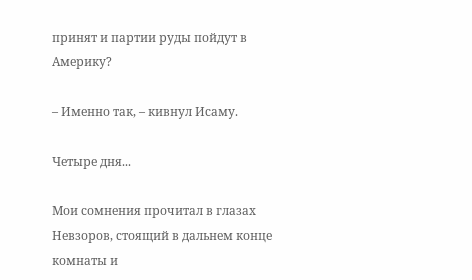принят и партии руды пойдут в Америку?

– Именно так, – кивнул Исаму.

Четыре дня...

Мои сомнения прочитал в глазах Невзоров, стоящий в дальнем конце комнаты и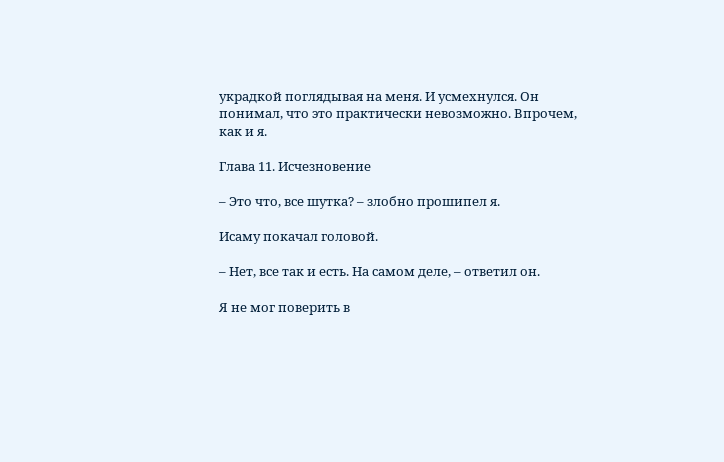украдкой поглядывая на меня. И усмехнулся. Он понимал, что это практически невозможно. Впрочем, как и я.

Глава 11. Исчезновение

– Это что, все шутка? – злобно прошипел я.

Исаму покачал головой.

– Нет, все так и есть. На самом деле, – ответил он.

Я не мог поверить в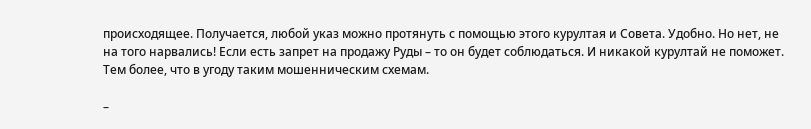происходящее. Получается, любой указ можно протянуть с помощью этого курултая и Совета. Удобно. Но нет, не на того нарвались! Если есть запрет на продажу Руды – то он будет соблюдаться. И никакой курултай не поможет. Тем более, что в угоду таким мошенническим схемам.

–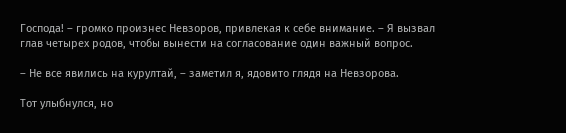Господа! – громко произнес Невзоров, привлекая к себе внимание. – Я вызвал глав четырех родов, чтобы вынести на согласование один важный вопрос.

– Не все явились на курултай, – заметил я, ядовито глядя на Невзорова.

Тот улыбнулся, но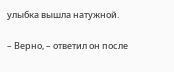улыбка вышла натужной.

– Верно, – ответил он после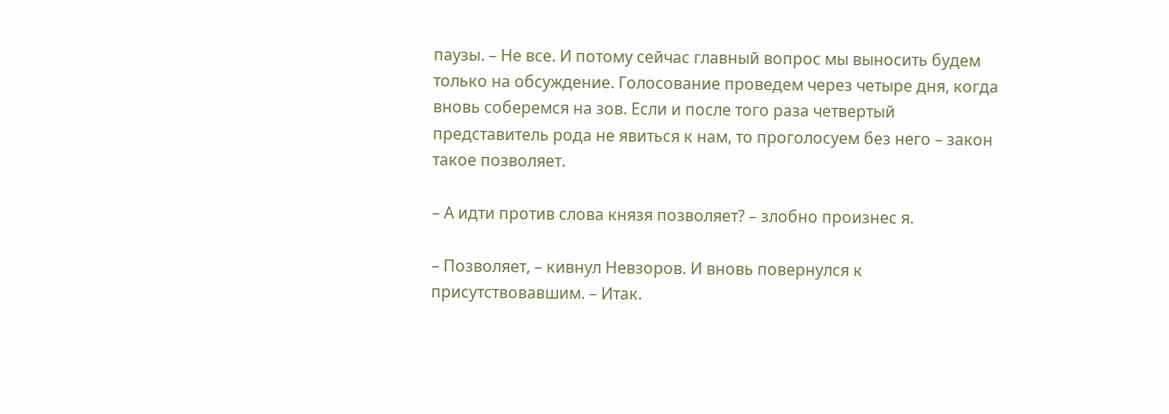паузы. – Не все. И потому сейчас главный вопрос мы выносить будем только на обсуждение. Голосование проведем через четыре дня, когда вновь соберемся на зов. Если и после того раза четвертый представитель рода не явиться к нам, то проголосуем без него – закон такое позволяет.

– А идти против слова князя позволяет? – злобно произнес я.

– Позволяет, – кивнул Невзоров. И вновь повернулся к присутствовавшим. – Итак.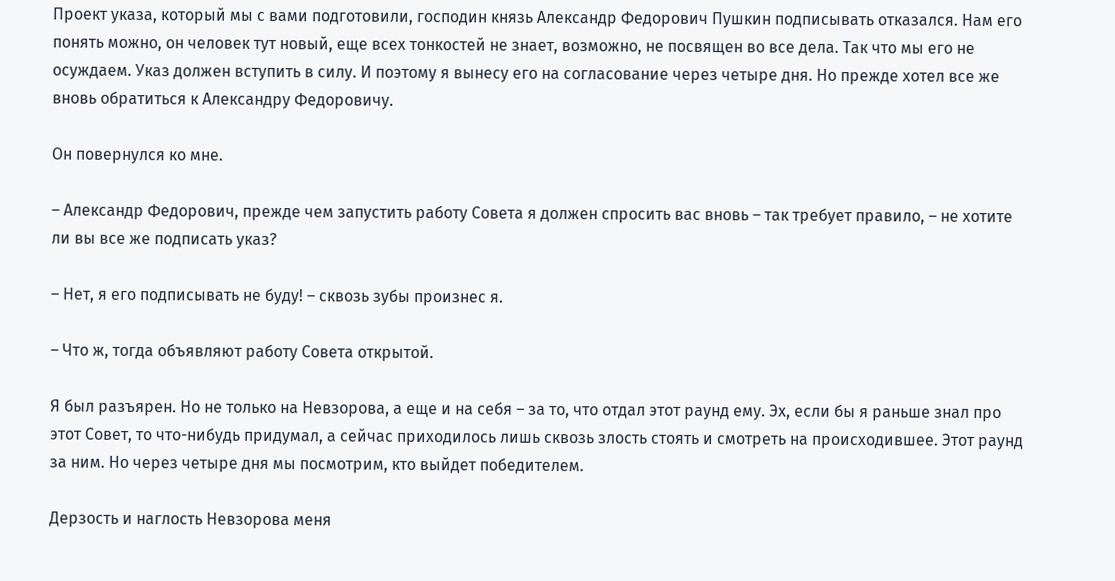Проект указа, который мы с вами подготовили, господин князь Александр Федорович Пушкин подписывать отказался. Нам его понять можно, он человек тут новый, еще всех тонкостей не знает, возможно, не посвящен во все дела. Так что мы его не осуждаем. Указ должен вступить в силу. И поэтому я вынесу его на согласование через четыре дня. Но прежде хотел все же вновь обратиться к Александру Федоровичу.

Он повернулся ко мне.

– Александр Федорович, прежде чем запустить работу Совета я должен спросить вас вновь – так требует правило, – не хотите ли вы все же подписать указ?

– Нет, я его подписывать не буду! – сквозь зубы произнес я.

– Что ж, тогда объявляют работу Совета открытой.

Я был разъярен. Но не только на Невзорова, а еще и на себя – за то, что отдал этот раунд ему. Эх, если бы я раньше знал про этот Совет, то что-нибудь придумал, а сейчас приходилось лишь сквозь злость стоять и смотреть на происходившее. Этот раунд за ним. Но через четыре дня мы посмотрим, кто выйдет победителем.

Дерзость и наглость Невзорова меня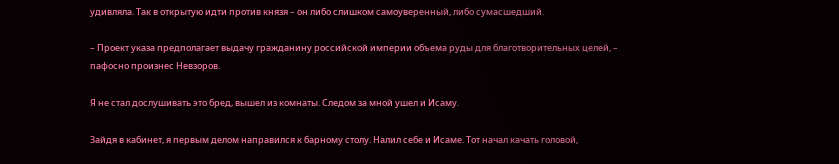удивляла. Так в открытую идти против князя – он либо слишком самоуверенный, либо сумасшедший.

– Проект указа предполагает выдачу гражданину российской империи объема руды для благотворительных целей, – пафосно произнес Невзоров.

Я не стал дослушивать это бред, вышел из комнаты. Следом за мной ушел и Исаму.

Зайдя в кабинет, я первым делом направился к барному столу. Налил себе и Исаме. Тот начал качать головой,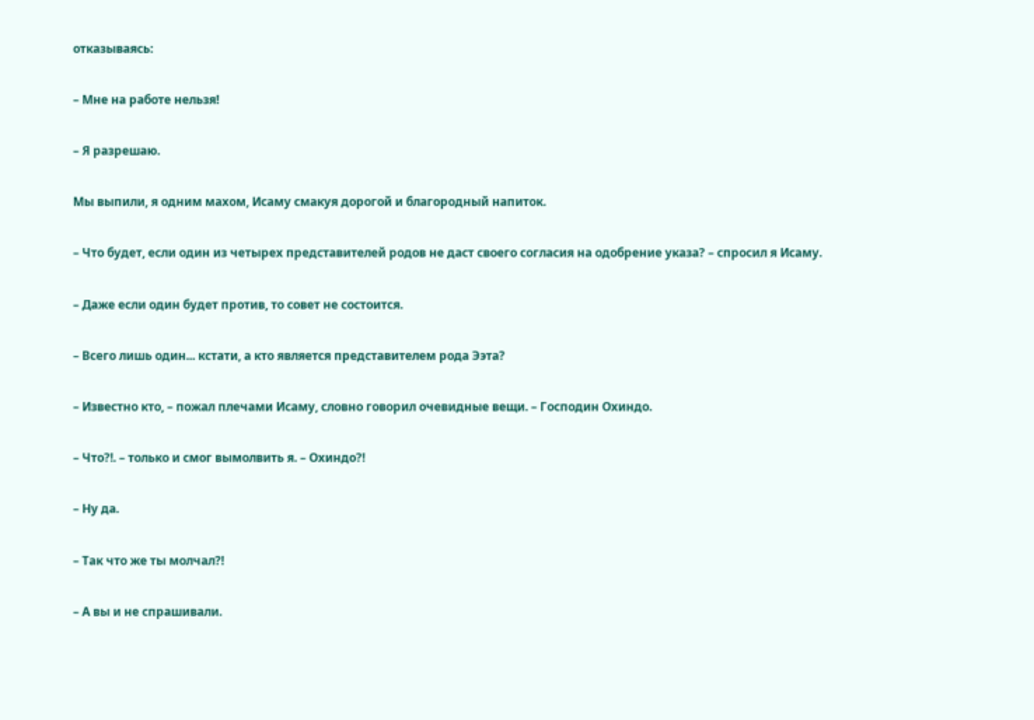отказываясь:

– Мне на работе нельзя!

– Я разрешаю.

Мы выпили, я одним махом, Исаму смакуя дорогой и благородный напиток.

– Что будет, если один из четырех представителей родов не даст своего согласия на одобрение указа? – спросил я Исаму.

– Даже если один будет против, то совет не состоится.

– Всего лишь один... кстати, а кто является представителем рода Ээта?

– Известно кто, – пожал плечами Исаму, словно говорил очевидные вещи. – Господин Охиндо.

– Что?!. – только и смог вымолвить я. – Охиндо?!

– Ну да.

– Так что же ты молчал?!

– А вы и не спрашивали.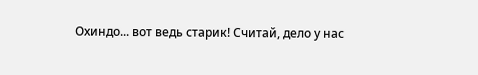Охиндо... вот ведь старик! Считай, дело у нас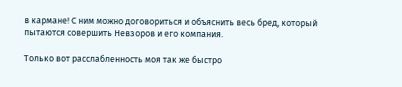в кармане! С ним можно договориться и объяснить весь бред, который пытаются совершить Невзоров и его компания.

Только вот расслабленность моя так же быстро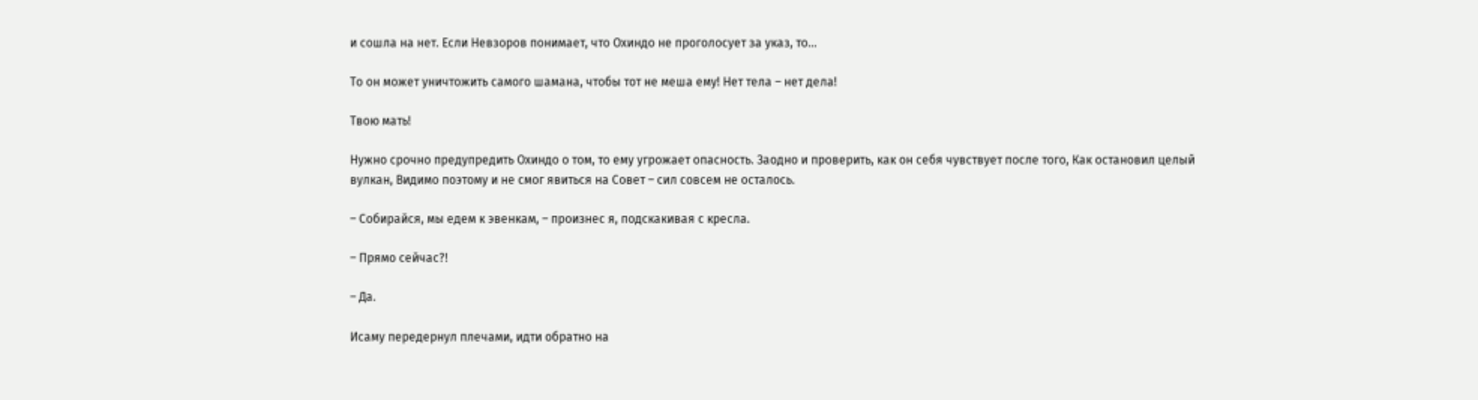и сошла на нет. Если Невзоров понимает, что Охиндо не проголосует за указ, то...

То он может уничтожить самого шамана, чтобы тот не меша ему! Нет тела – нет дела!

Твою мать!

Нужно срочно предупредить Охиндо о том, то ему угрожает опасность. Заодно и проверить, как он себя чувствует после того, Как остановил целый вулкан, Видимо поэтому и не смог явиться на Совет – сил совсем не осталось.

– Собирайся, мы едем к эвенкам, – произнес я, подскакивая с кресла.

– Прямо сейчас?!

– Да.

Исаму передернул плечами, идти обратно на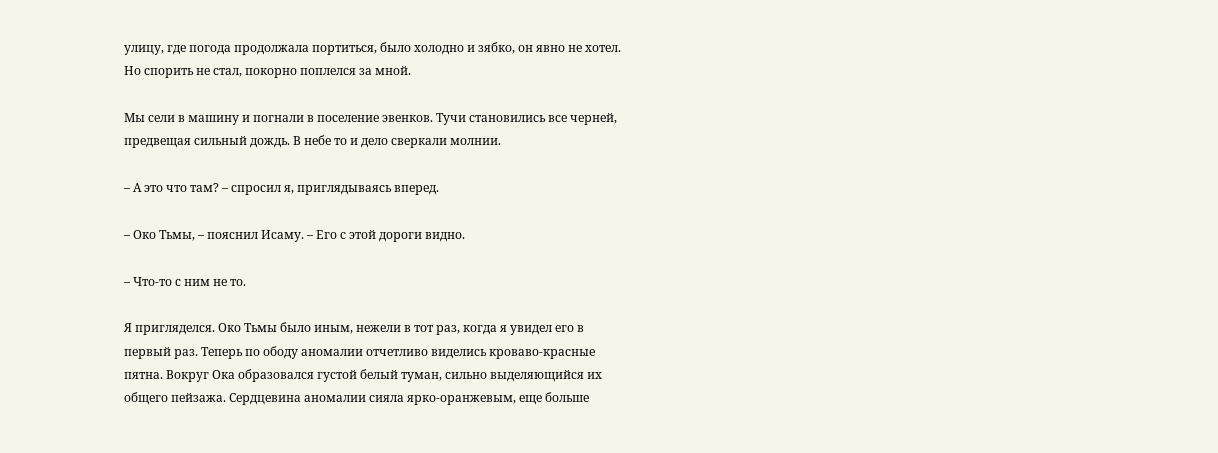улицу, где погода продолжала портиться, было холодно и зябко, он явно не хотел. Но спорить не стал, покорно поплелся за мной.

Мы сели в машину и погнали в поселение эвенков. Тучи становились все черней, предвещая сильный дождь. В небе то и дело сверкали молнии.

– А это что там? – спросил я, приглядываясь вперед.

– Око Тьмы, – пояснил Исаму. – Его с этой дороги видно.

– Что-то с ним не то.

Я пригляделся. Око Тьмы было иным, нежели в тот раз, когда я увидел его в первый раз. Теперь по ободу аномалии отчетливо виделись кроваво-красные пятна. Вокруг Ока образовался густой белый туман, сильно выделяющийся их общего пейзажа. Сердцевина аномалии сияла ярко-оранжевым, еще больше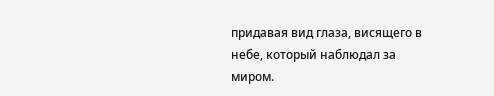придавая вид глаза, висящего в небе, который наблюдал за миром.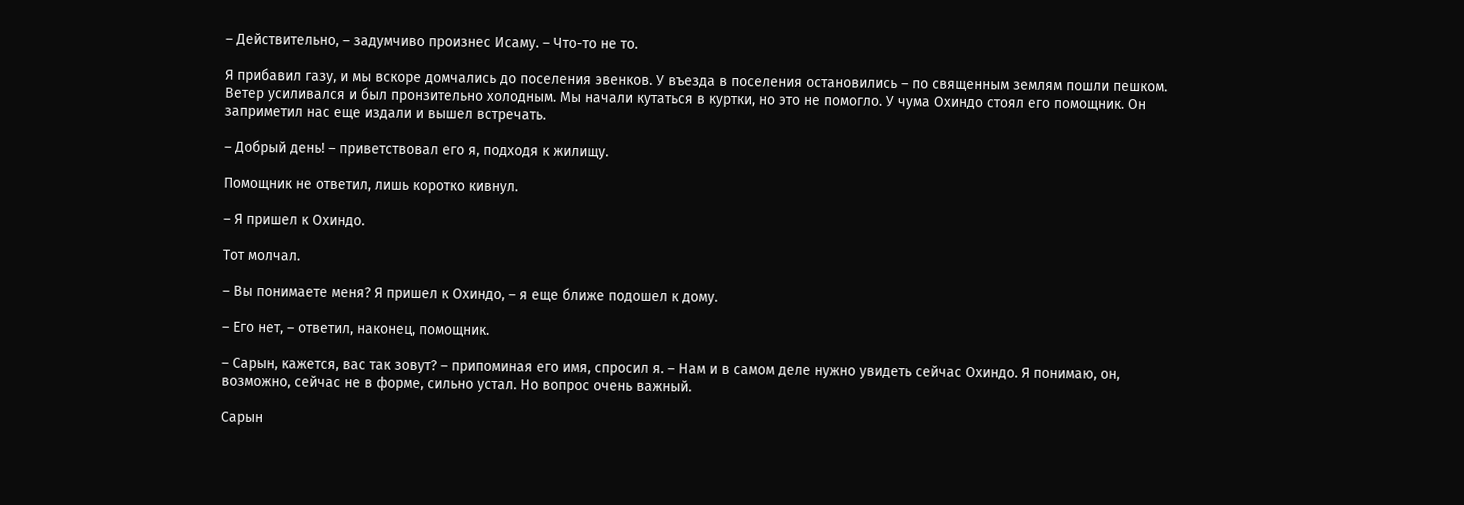– Действительно, – задумчиво произнес Исаму. – Что-то не то.

Я прибавил газу, и мы вскоре домчались до поселения эвенков. У въезда в поселения остановились – по священным землям пошли пешком. Ветер усиливался и был пронзительно холодным. Мы начали кутаться в куртки, но это не помогло. У чума Охиндо стоял его помощник. Он заприметил нас еще издали и вышел встречать.

– Добрый день! – приветствовал его я, подходя к жилищу.

Помощник не ответил, лишь коротко кивнул.

– Я пришел к Охиндо.

Тот молчал.

– Вы понимаете меня? Я пришел к Охиндо, – я еще ближе подошел к дому.

– Его нет, – ответил, наконец, помощник.

– Сарын, кажется, вас так зовут? – припоминая его имя, спросил я. – Нам и в самом деле нужно увидеть сейчас Охиндо. Я понимаю, он, возможно, сейчас не в форме, сильно устал. Но вопрос очень важный.

Сарын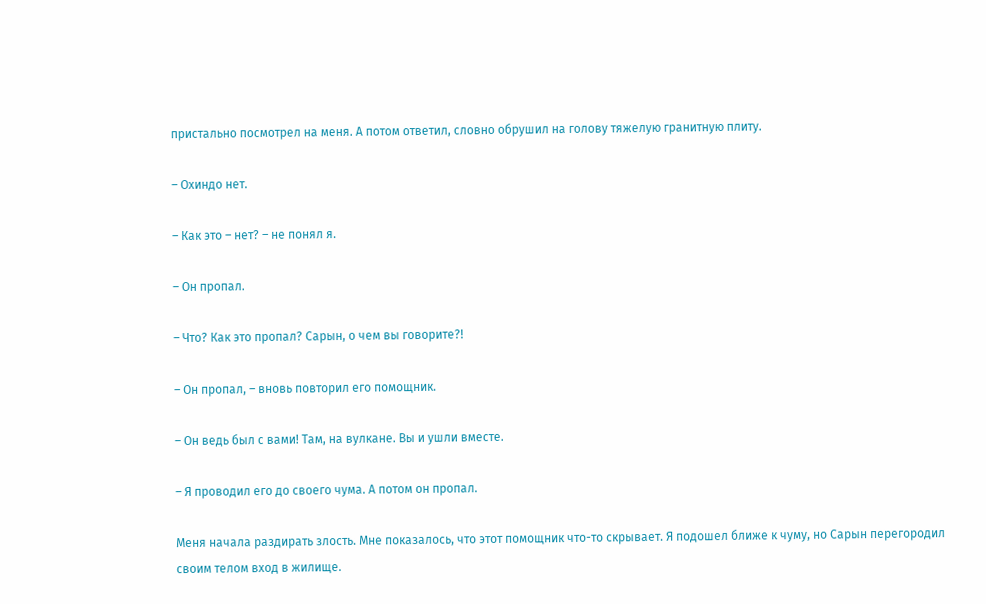пристально посмотрел на меня. А потом ответил, словно обрушил на голову тяжелую гранитную плиту.

– Охиндо нет.

– Как это – нет? – не понял я.

– Он пропал.

– Что? Как это пропал? Сарын, о чем вы говорите?!

– Он пропал, – вновь повторил его помощник.

– Он ведь был с вами! Там, на вулкане. Вы и ушли вместе.

– Я проводил его до своего чума. А потом он пропал.

Меня начала раздирать злость. Мне показалось, что этот помощник что-то скрывает. Я подошел ближе к чуму, но Сарын перегородил своим телом вход в жилище.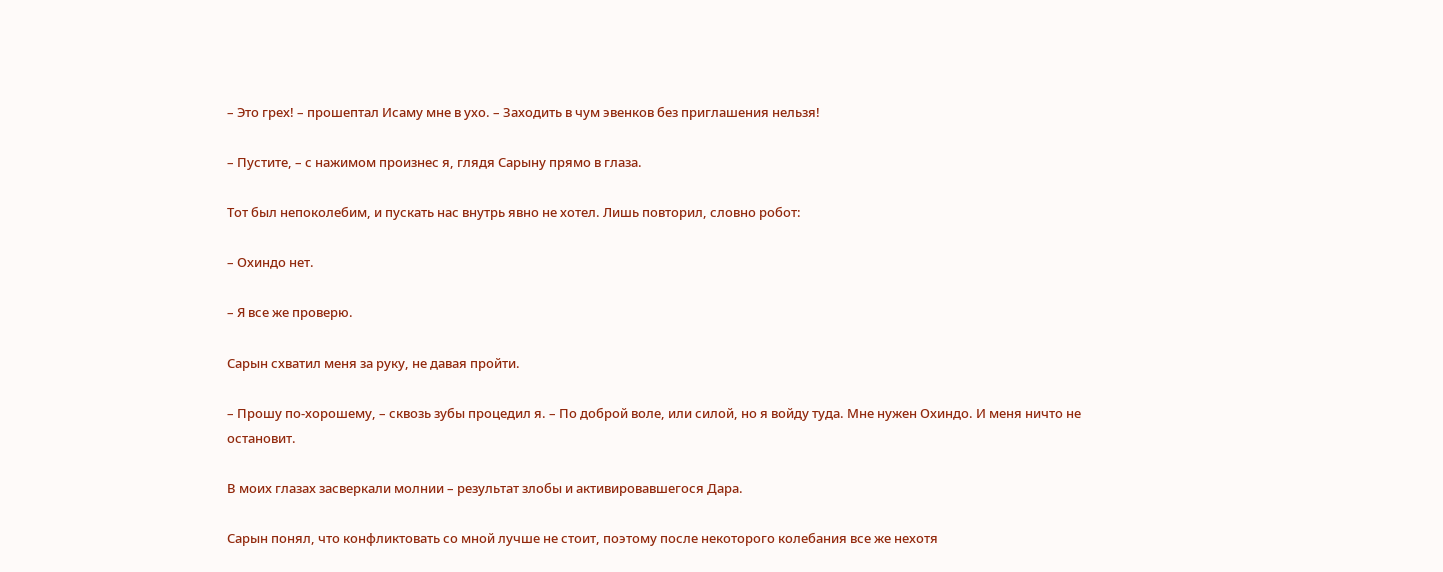– Это грех! – прошептал Исаму мне в ухо. – Заходить в чум эвенков без приглашения нельзя!

– Пустите, – с нажимом произнес я, глядя Сарыну прямо в глаза.

Тот был непоколебим, и пускать нас внутрь явно не хотел. Лишь повторил, словно робот:

– Охиндо нет.

– Я все же проверю.

Сарын схватил меня за руку, не давая пройти.

– Прошу по-хорошему, – сквозь зубы процедил я. – По доброй воле, или силой, но я войду туда. Мне нужен Охиндо. И меня ничто не остановит.

В моих глазах засверкали молнии – результат злобы и активировавшегося Дара.

Сарын понял, что конфликтовать со мной лучше не стоит, поэтому после некоторого колебания все же нехотя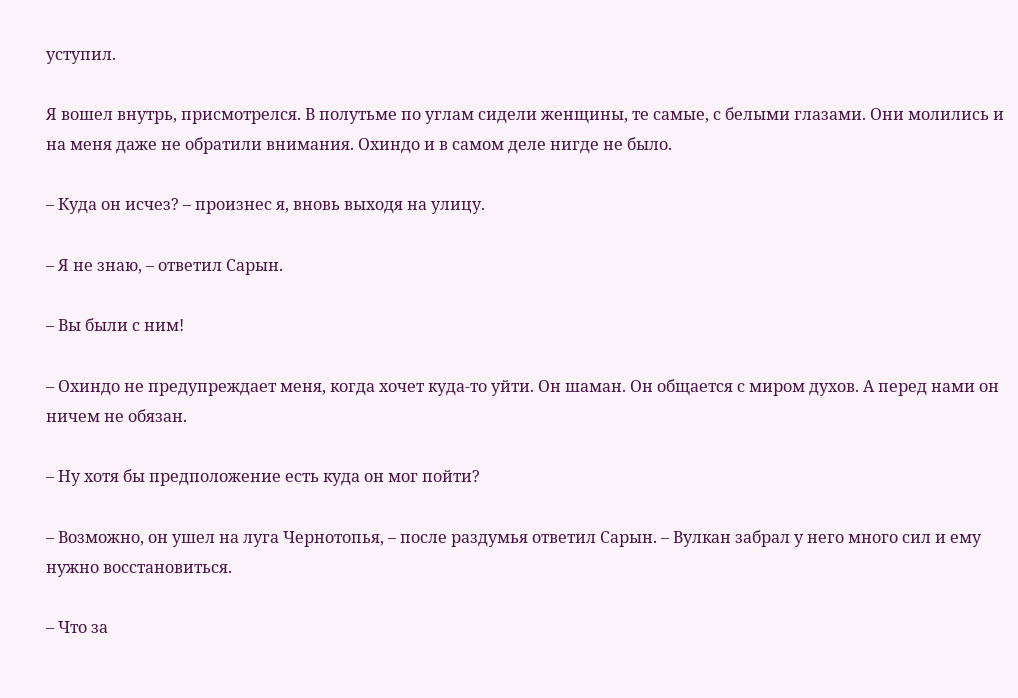уступил.

Я вошел внутрь, присмотрелся. В полутьме по углам сидели женщины, те самые, с белыми глазами. Они молились и на меня даже не обратили внимания. Охиндо и в самом деле нигде не было.

– Куда он исчез? – произнес я, вновь выходя на улицу.

– Я не знаю, – ответил Сарын.

– Вы были с ним!

– Охиндо не предупреждает меня, когда хочет куда-то уйти. Он шаман. Он общается с миром духов. А перед нами он ничем не обязан.

– Ну хотя бы предположение есть куда он мог пойти?

– Возможно, он ушел на луга Чернотопья, – после раздумья ответил Сарын. – Вулкан забрал у него много сил и ему нужно восстановиться.

– Что за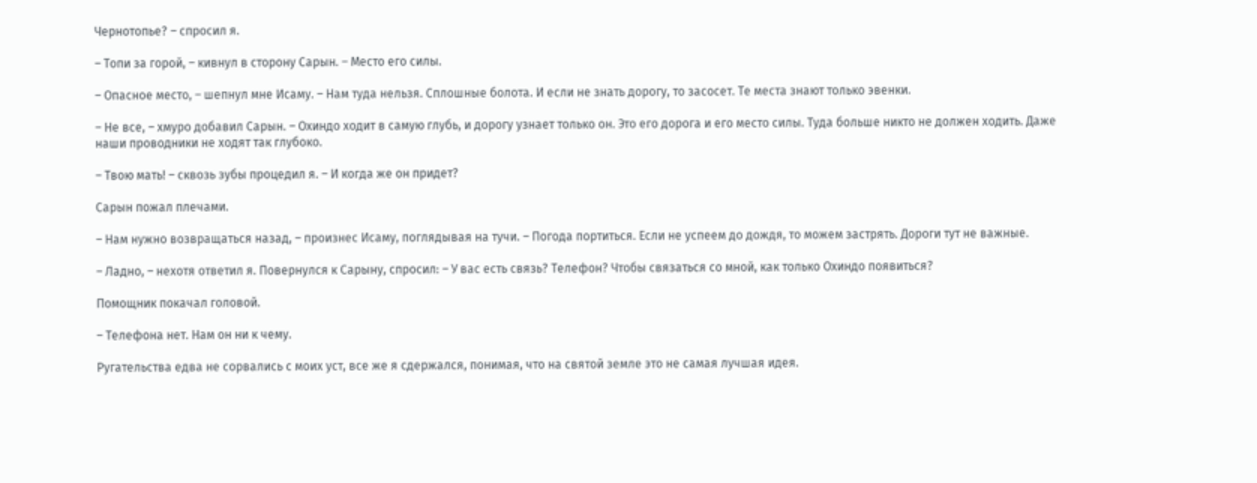Чернотопье? – спросил я.

– Топи за горой, – кивнул в сторону Сарын. – Место его силы.

– Опасное место, – шепнул мне Исаму. – Нам туда нельзя. Сплошные болота. И если не знать дорогу, то засосет. Те места знают только эвенки.

– Не все, – хмуро добавил Сарын. – Охиндо ходит в самую глубь, и дорогу узнает только он. Это его дорога и его место силы. Туда больше никто не должен ходить. Даже наши проводники не ходят так глубоко.

– Твою мать! – сквозь зубы процедил я. – И когда же он придет?

Сарын пожал плечами.

– Нам нужно возвращаться назад, – произнес Исаму, поглядывая на тучи. – Погода портиться. Если не успеем до дождя, то можем застрять. Дороги тут не важные.

– Ладно, – нехотя ответил я. Повернулся к Сарыну, спросил: – У вас есть связь? Телефон? Чтобы связаться со мной, как только Охиндо появиться?

Помощник покачал головой.

– Телефона нет. Нам он ни к чему.

Ругательства едва не сорвались с моих уст, все же я сдержался, понимая, что на святой земле это не самая лучшая идея.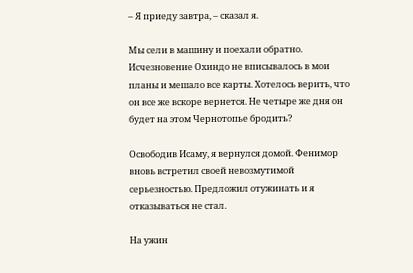– Я приеду завтра, – сказал я.

Мы сели в машину и поехали обратно. Исчезновение Охиндо не вписывалось в мои планы и мешало все карты. Хотелось верить, что он все же вскоре вернется. Не четыре же дня он будет на этом Чернотопье бродить?

Освободив Исаму, я вернулся домой. Фенимор вновь встретил своей невозмутимой серьезностью. Предложил отужинать и я отказываться не стал.

На ужин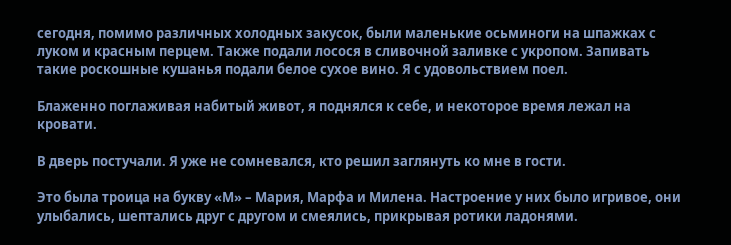сегодня, помимо различных холодных закусок, были маленькие осьминоги на шпажках с луком и красным перцем. Также подали лосося в сливочной заливке с укропом. Запивать такие роскошные кушанья подали белое сухое вино. Я с удовольствием поел.

Блаженно поглаживая набитый живот, я поднялся к себе, и некоторое время лежал на кровати.

В дверь постучали. Я уже не сомневался, кто решил заглянуть ко мне в гости.

Это была троица на букву «М» – Мария, Марфа и Милена. Настроение у них было игривое, они улыбались, шептались друг с другом и смеялись, прикрывая ротики ладонями.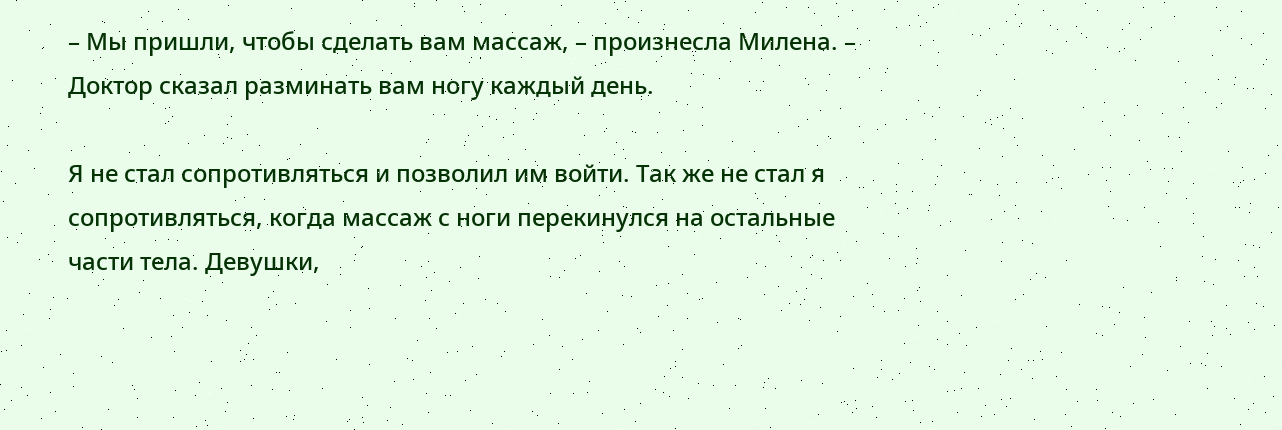– Мы пришли, чтобы сделать вам массаж, – произнесла Милена. – Доктор сказал разминать вам ногу каждый день.

Я не стал сопротивляться и позволил им войти. Так же не стал я сопротивляться, когда массаж с ноги перекинулся на остальные части тела. Девушки,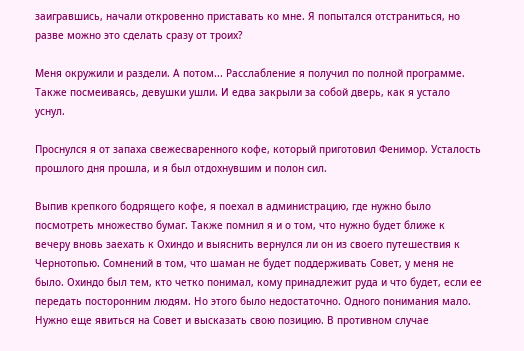заигравшись, начали откровенно приставать ко мне. Я попытался отстраниться, но разве можно это сделать сразу от троих?

Меня окружили и раздели. А потом... Расслабление я получил по полной программе. Также посмеиваясь, девушки ушли. И едва закрыли за собой дверь, как я устало уснул.

Проснулся я от запаха свежесваренного кофе, который приготовил Фенимор. Усталость прошлого дня прошла, и я был отдохнувшим и полон сил.

Выпив крепкого бодрящего кофе, я поехал в администрацию, где нужно было посмотреть множество бумаг. Также помнил я и о том, что нужно будет ближе к вечеру вновь заехать к Охиндо и выяснить вернулся ли он из своего путешествия к Чернотопью. Сомнений в том, что шаман не будет поддерживать Совет, у меня не было. Охиндо был тем, кто четко понимал, кому принадлежит руда и что будет, если ее передать посторонним людям. Но этого было недостаточно. Одного понимания мало. Нужно еще явиться на Совет и высказать свою позицию. В противном случае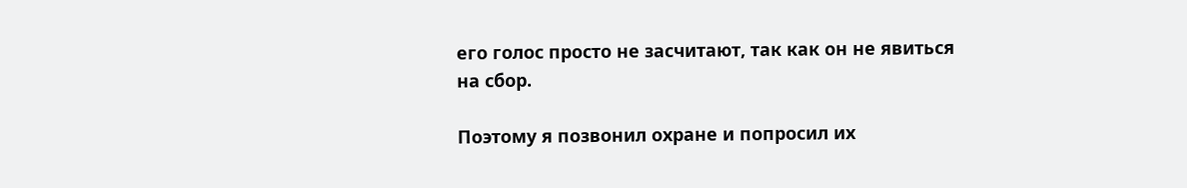его голос просто не засчитают, так как он не явиться на сбор.

Поэтому я позвонил охране и попросил их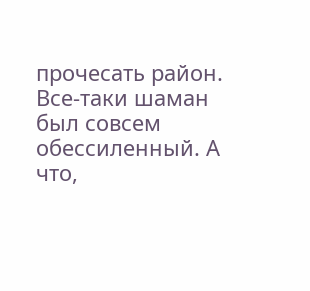прочесать район. Все-таки шаман был совсем обессиленный. А что,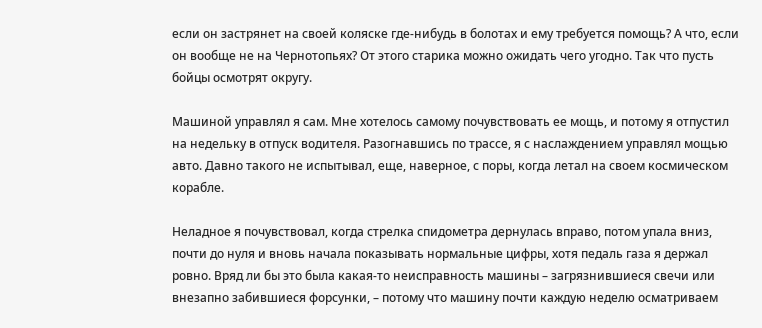если он застрянет на своей коляске где-нибудь в болотах и ему требуется помощь? А что, если он вообще не на Чернотопьях? От этого старика можно ожидать чего угодно. Так что пусть бойцы осмотрят округу.

Машиной управлял я сам. Мне хотелось самому почувствовать ее мощь, и потому я отпустил на недельку в отпуск водителя. Разогнавшись по трассе, я с наслаждением управлял мощью авто. Давно такого не испытывал, еще, наверное, с поры, когда летал на своем космическом корабле.

Неладное я почувствовал, когда стрелка спидометра дернулась вправо, потом упала вниз, почти до нуля и вновь начала показывать нормальные цифры, хотя педаль газа я держал ровно. Вряд ли бы это была какая-то неисправность машины – загрязнившиеся свечи или внезапно забившиеся форсунки, – потому что машину почти каждую неделю осматриваем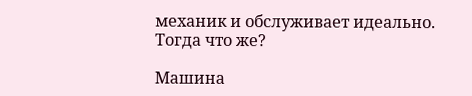механик и обслуживает идеально. Тогда что же?

Машина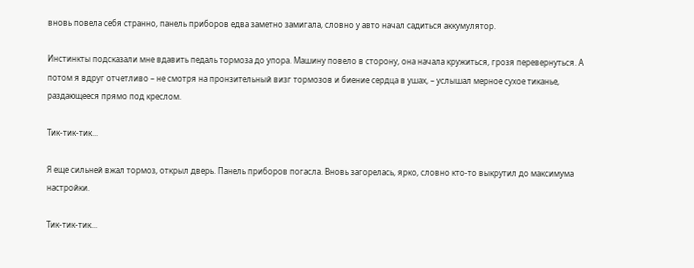вновь повела себя странно, панель приборов едва заметно замигала, словно у авто начал садиться аккумулятор.

Инстинкты подсказали мне вдавить педаль тормоза до упора. Машину повело в сторону, она начала кружиться, грозя перевернуться. А потом я вдруг отчетливо – не смотря на пронзительный визг тормозов и биение сердца в ушах, – услышал мерное сухое тиканье, раздающееся прямо под креслом.

Тик-тик-тик...

Я еще сильней вжал тормоз, открыл дверь. Панель приборов погасла. Вновь загорелась, ярко, словно кто-то выкрутил до максимума настройки.

Тик-тик-тик...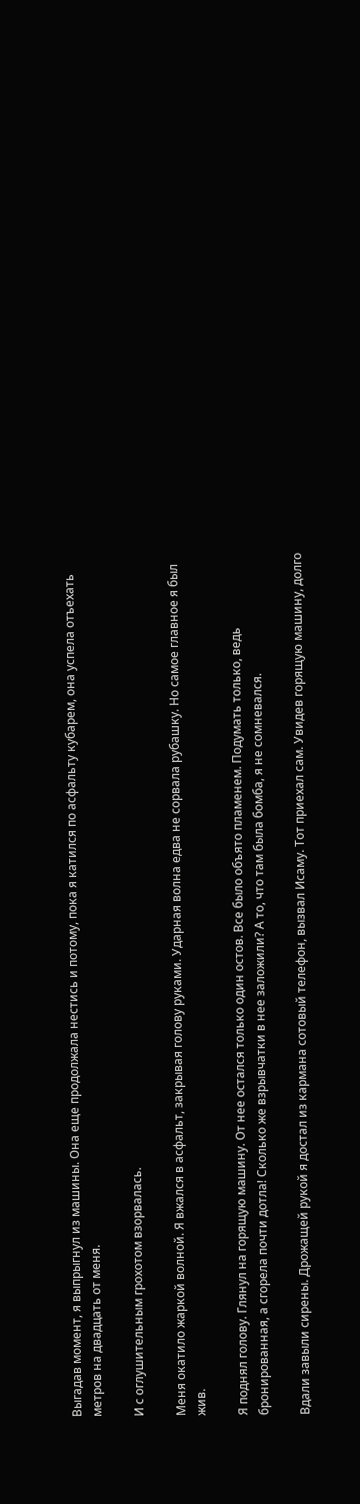Выгадав момент, я выпрыгнул из машины. Она еще продолжала нестись и потому, пока я катился по асфальту кубарем, она успела отъехать метров на двадцать от меня.

И с оглушительным грохотом взорвалась.

Меня окатило жаркой волной. Я вжался в асфальт, закрывая голову руками. Ударная волна едва не сорвала рубашку. Но самое главное я был жив.

Я поднял голову. Глянул на горящую машину. От нее остался только один остов. Все было объято пламенем. Подумать только, ведь бронированная, а сгорела почти дотла! Сколько же взрывчатки в нее заложили? А то, что там была бомба, я не сомневался.

Вдали завыли сирены. Дрожащей рукой я достал из кармана сотовый телефон, вызвал Исаму. Тот приехал сам. Увидев горящую машину, долго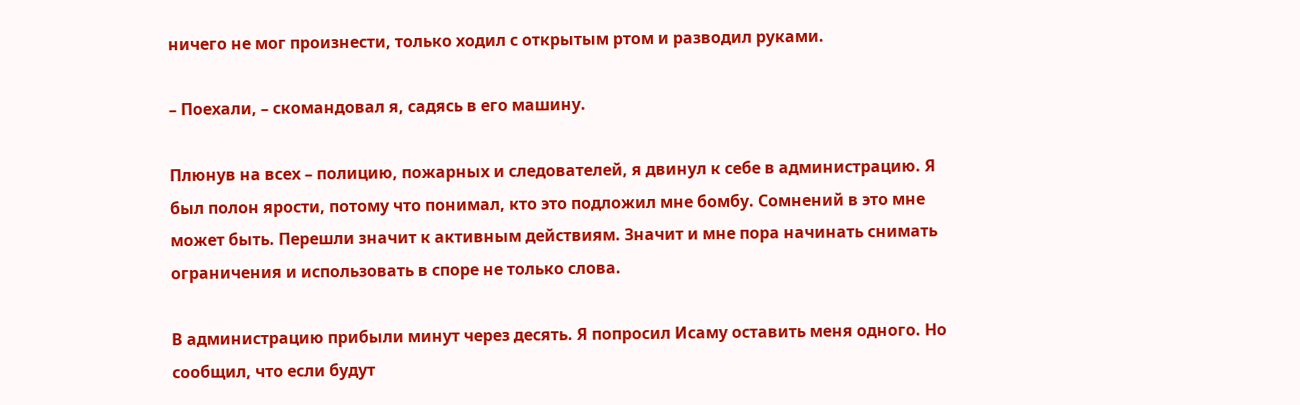ничего не мог произнести, только ходил с открытым ртом и разводил руками.

– Поехали, – скомандовал я, садясь в его машину.

Плюнув на всех – полицию, пожарных и следователей, я двинул к себе в администрацию. Я был полон ярости, потому что понимал, кто это подложил мне бомбу. Сомнений в это мне может быть. Перешли значит к активным действиям. Значит и мне пора начинать снимать ограничения и использовать в споре не только слова.

В администрацию прибыли минут через десять. Я попросил Исаму оставить меня одного. Но сообщил, что если будут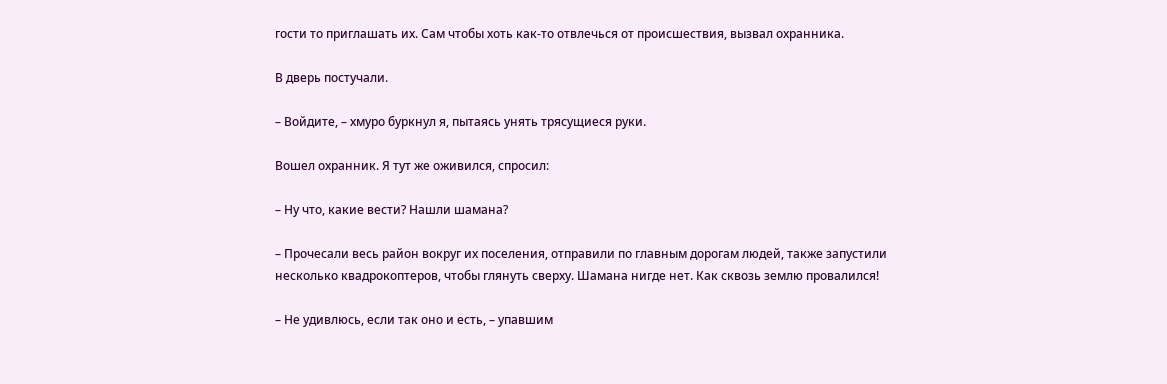гости то приглашать их. Сам чтобы хоть как-то отвлечься от происшествия, вызвал охранника.

В дверь постучали.

– Войдите, – хмуро буркнул я, пытаясь унять трясущиеся руки.

Вошел охранник. Я тут же оживился, спросил:

– Ну что, какие вести? Нашли шамана?

– Прочесали весь район вокруг их поселения, отправили по главным дорогам людей, также запустили несколько квадрокоптеров, чтобы глянуть сверху. Шамана нигде нет. Как сквозь землю провалился!

– Не удивлюсь, если так оно и есть, – упавшим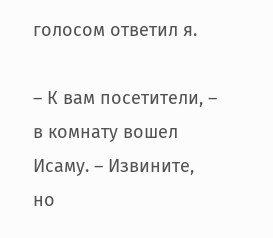голосом ответил я.

– К вам посетители, – в комнату вошел Исаму. – Извините, но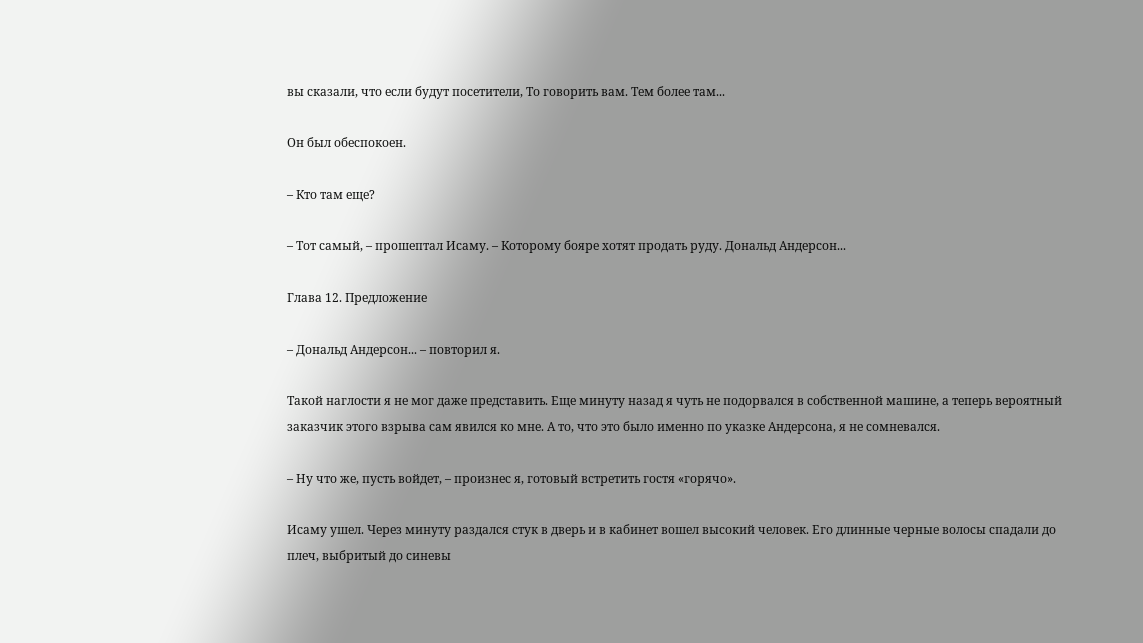вы сказали, что если будут посетители, То говорить вам. Тем более там...

Он был обеспокоен.

– Кто там еще?

– Тот самый, – прошептал Исаму. – Которому бояре хотят продать руду. Дональд Андерсон...

Глава 12. Предложение

– Дональд Андерсон... – повторил я.

Такой наглости я не мог даже представить. Еще минуту назад я чуть не подорвался в собственной машине, а теперь вероятный заказчик этого взрыва сам явился ко мне. А то, что это было именно по указке Андерсона, я не сомневался.

– Ну что же, пусть войдет, – произнес я, готовый встретить гостя «горячо».

Исаму ушел. Через минуту раздался стук в дверь и в кабинет вошел высокий человек. Его длинные черные волосы спадали до плеч, выбритый до синевы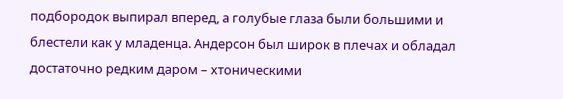подбородок выпирал вперед, а голубые глаза были большими и блестели как у младенца. Андерсон был широк в плечах и обладал достаточно редким даром – хтоническими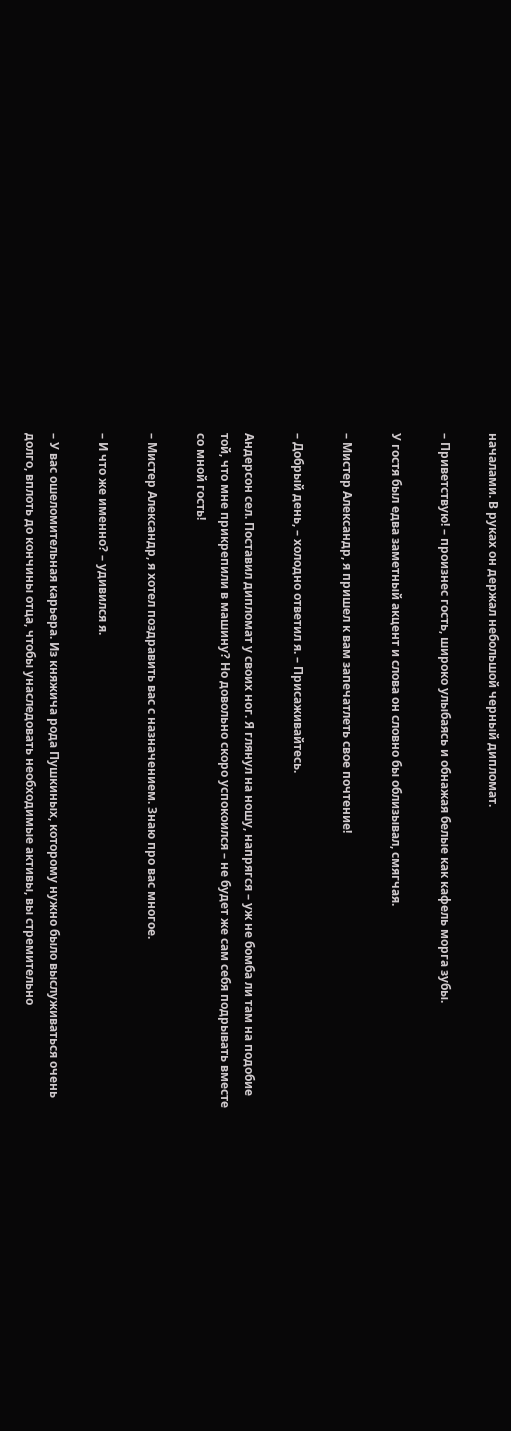началами. В руках он держал небольшой черный дипломат.

– Приветствую! – произнес гость, широко улыбаясь и обнажая белые как кафель морга зубы.

У гостя был едва заметный акцент и слова он словно бы облизывал, смягчая.

– Мистер Александр, я пришел к вам запечатлеть свое почтение!

– Добрый день, – холодно ответил я. – Присаживайтесь.

Андерсон сел. Поставил дипломат у своих ног. Я глянул на ношу, напрягся – уж не бомба ли там на подобие той, что мне прикрепили в машину? Но довольно скоро успокоился – не будет же сам себя подрывать вместе со мной гость!

– Мистер Александр, я хотел поздравить вас с назначением. Знаю про вас многое.

– И что же именно? – удивился я.

– У вас ошеломительная карьера. Из княжича рода Пушкиных, которому нужно было выслуживаться очень долго, вплоть до кончины отца, чтобы унаследовать необходимые активы, вы стремительно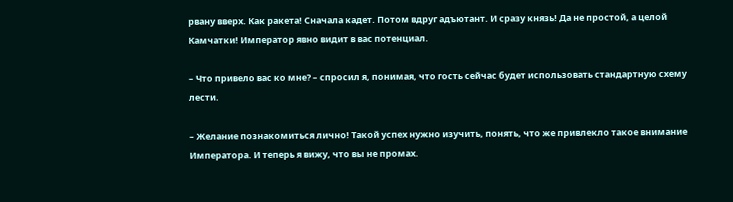рвану вверх. Как ракета! Сначала кадет. Потом вдруг адъютант. И сразу князь! Да не простой, а целой Камчатки! Император явно видит в вас потенциал.

– Что привело вас ко мне? – спросил я, понимая, что гость сейчас будет использовать стандартную схему лести.

– Желание познакомиться лично! Такой успех нужно изучить, понять, что же привлекло такое внимание Императора. И теперь я вижу, что вы не промах.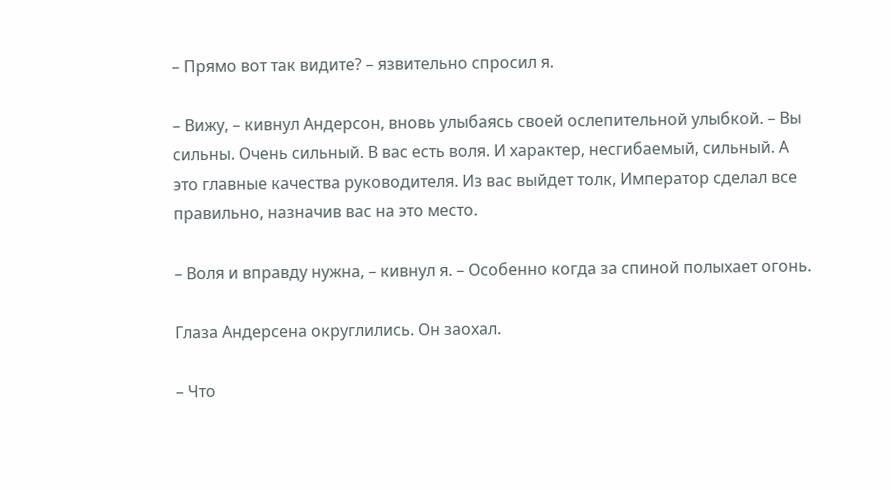– Прямо вот так видите? – язвительно спросил я.

– Вижу, – кивнул Андерсон, вновь улыбаясь своей ослепительной улыбкой. – Вы сильны. Очень сильный. В вас есть воля. И характер, несгибаемый, сильный. А это главные качества руководителя. Из вас выйдет толк, Император сделал все правильно, назначив вас на это место.

– Воля и вправду нужна, – кивнул я. – Особенно когда за спиной полыхает огонь.

Глаза Андерсена округлились. Он заохал.

– Что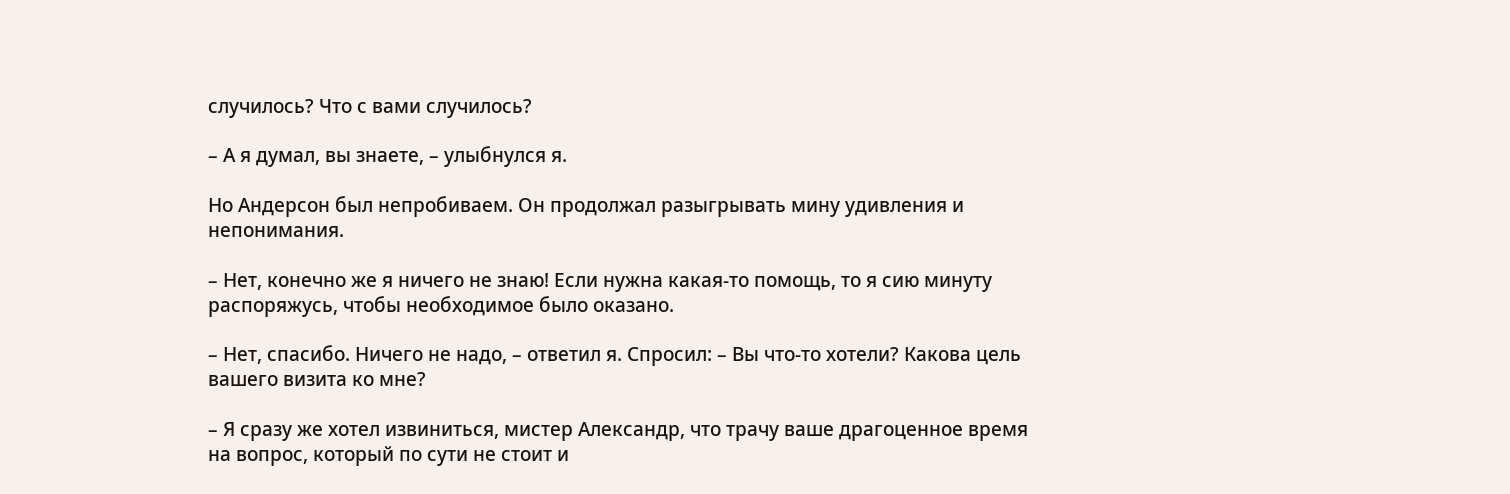случилось? Что с вами случилось?

– А я думал, вы знаете, – улыбнулся я.

Но Андерсон был непробиваем. Он продолжал разыгрывать мину удивления и непонимания.

– Нет, конечно же я ничего не знаю! Если нужна какая-то помощь, то я сию минуту распоряжусь, чтобы необходимое было оказано.

– Нет, спасибо. Ничего не надо, – ответил я. Спросил: – Вы что-то хотели? Какова цель вашего визита ко мне?

– Я сразу же хотел извиниться, мистер Александр, что трачу ваше драгоценное время на вопрос, который по сути не стоит и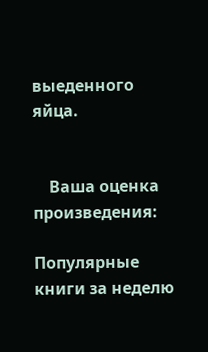выеденного яйца.


    Ваша оценка произведения:

Популярные книги за неделю